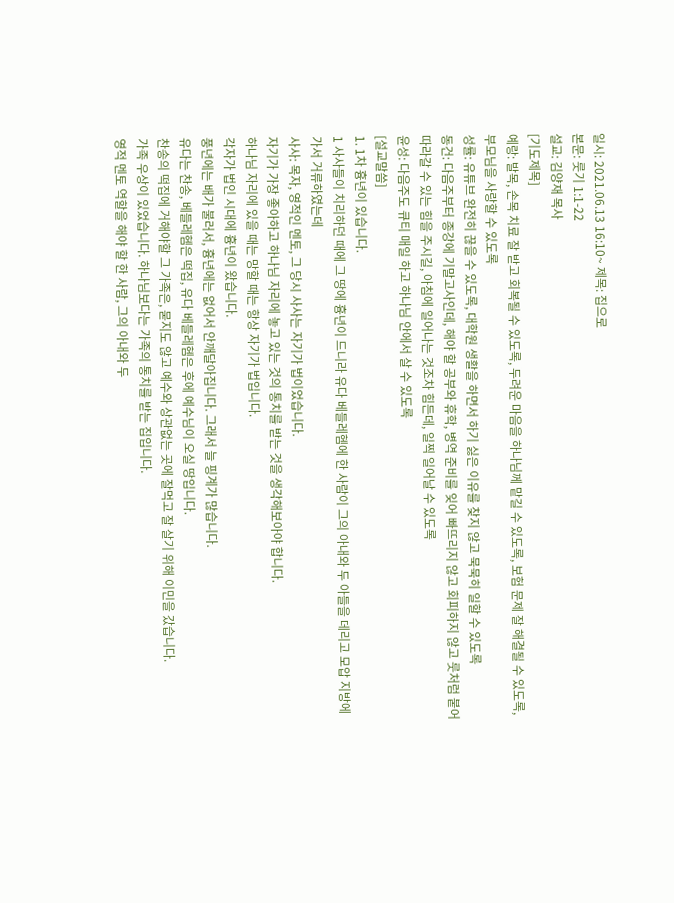일시: 2021.06.13 16:10~ 제목: 집으로
본문: 룻기 1:1-22
설교: 김양재 목사
[기도제목]
예랑: 발목, 손목 치료 잘 받고 회복될 수 있도록, 두려운 마음을 하나님께 맡길 수 있도록, 보험 문제 잘 해결될 수 있도록, 부모님을 사랑할 수 있도록
성률: 유튜브 완전히 끊을 수 있도록, 대학원 생활을 하면서 하기 싫은 이유를 찾지 않고 묵묵히 일할 수 있도록
동건: 다음주부터 종강에 기말고사인데, 해야 할 공부와 휴학, 병역 준비를 잊어 빠뜨리지 않고 회피하지 않고 룻처럼 붙어 따라갈 수 있는 힘을 주시길, 아침에 일어나는 것조차 힘든데, 일찍 일어날 수 있도록
윤성: 다음주도 큐티 매일 하고 하나님 안에서 살 수 있도록
[설교말씀]
1. 1차 흉년이 있습니다.
1 사사들이 치리하던 때에 그 땅에 흉년이 드니라 유다 베들레헴에 한 사람이 그의 아내와 두 아들을 데리고 모압 지방에 가서 거류하였는데
사사: 목자, 영적인 멘토, 그 당시 사사는 자기가 법이었습니다.
자기가 가장 좋아하고 하나님 자리에 놓고 있는 것의 통치를 받는 것을 생각해보아야 합니다.
하나님 자리에 있을 때는 망할 때는 항상 자기가 법입니다.
각자가 법인 시대에 흉년이 왔습니다.
풍년에는 배가 불러서, 흉년에는 없어서 안깨달아집니다. 그래서 늘 핑계가 많습니다.
유다는 찬송, 베들레헴은 떡집, 유다 베들레헴은 후에 예수님이 오실 땅입니다.
찬송의 떡집에 거해야할 그 가족은, 묻지도 않고 예수와 상관없는 곳에 잘먹고 잘 살기 위해 이민을 갔습니다.
가족 우상이 있었습니다. 하나님보다는 가족의 통치를 받는 집입니다.
영적 멘토 역할을 해야 할 한 사람, 그의 아내와 두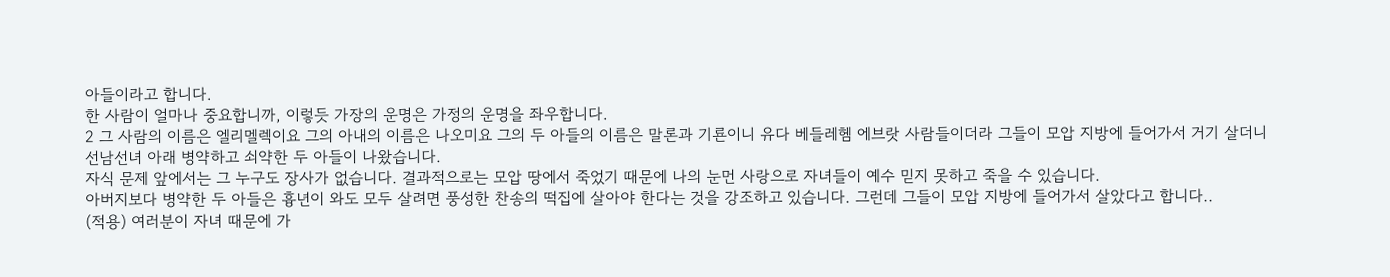아들이라고 합니다.
한 사람이 얼마나 중요합니까, 이렇듯 가장의 운명은 가정의 운명을 좌우합니다.
2 그 사람의 이름은 엘리멜렉이요 그의 아내의 이름은 나오미요 그의 두 아들의 이름은 말론과 기룐이니 유다 베들레헴 에브랏 사람들이더라 그들이 모압 지방에 들어가서 거기 살더니
선남선녀 아래 병약하고 쇠약한 두 아들이 나왔습니다.
자식 문제 앞에서는 그 누구도 장사가 없습니다. 결과적으로는 모압 땅에서 죽었기 때문에 나의 눈먼 사랑으로 자녀들이 예수 믿지 못하고 죽을 수 있습니다.
아버지보다 병약한 두 아들은 흉년이 와도 모두 살려면 풍성한 찬송의 떡집에 살아야 한다는 것을 강조하고 있습니다. 그런데 그들이 모압 지방에 들어가서 살았다고 합니다..
(적용) 여러분이 자녀 때문에 가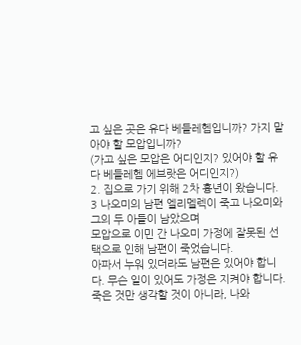고 싶은 곳은 유다 베들레헴입니까? 가지 말아야 할 모압입니까?
(가고 싶은 모압은 어디인지? 있어야 할 유다 베들레헴 에브랏은 어디인지?)
2. 집으로 가기 위해 2차 흉년이 왔습니다.
3 나오미의 남편 엘리멜렉이 죽고 나오미와 그의 두 아들이 남았으며
모압으로 이민 간 나오미 가정에 잘못된 선택으로 인해 남편이 죽었습니다.
아파서 누워 있더라도 남편은 있어야 합니다. 무슨 일이 있어도 가정은 지켜야 합니다.
죽은 것만 생각할 것이 아니라, 나와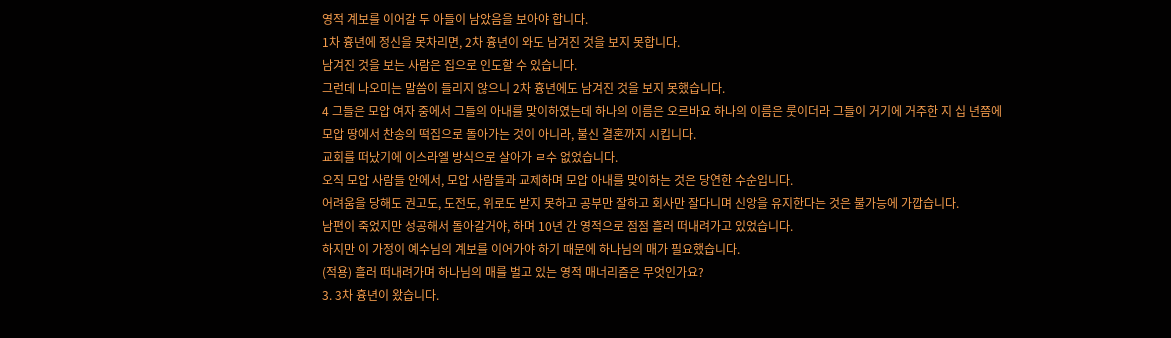영적 계보를 이어갈 두 아들이 남았음을 보아야 합니다.
1차 흉년에 정신을 못차리면, 2차 흉년이 와도 남겨진 것을 보지 못합니다.
남겨진 것을 보는 사람은 집으로 인도할 수 있습니다.
그런데 나오미는 말씀이 들리지 않으니 2차 흉년에도 남겨진 것을 보지 못했습니다.
4 그들은 모압 여자 중에서 그들의 아내를 맞이하였는데 하나의 이름은 오르바요 하나의 이름은 룻이더라 그들이 거기에 거주한 지 십 년쯤에
모압 땅에서 찬송의 떡집으로 돌아가는 것이 아니라, 불신 결혼까지 시킵니다.
교회를 떠났기에 이스라엘 방식으로 살아가 ㄹ수 없었습니다.
오직 모압 사람들 안에서, 모압 사람들과 교제하며 모압 아내를 맞이하는 것은 당연한 수순입니다.
어려움을 당해도 권고도, 도전도, 위로도 받지 못하고 공부만 잘하고 회사만 잘다니며 신앙을 유지한다는 것은 불가능에 가깝습니다.
남편이 죽었지만 성공해서 돌아갈거야, 하며 10년 간 영적으로 점점 흘러 떠내려가고 있었습니다.
하지만 이 가정이 예수님의 계보를 이어가야 하기 때문에 하나님의 매가 필요했습니다.
(적용) 흘러 떠내려가며 하나님의 매를 벌고 있는 영적 매너리즘은 무엇인가요?
3. 3차 흉년이 왔습니다.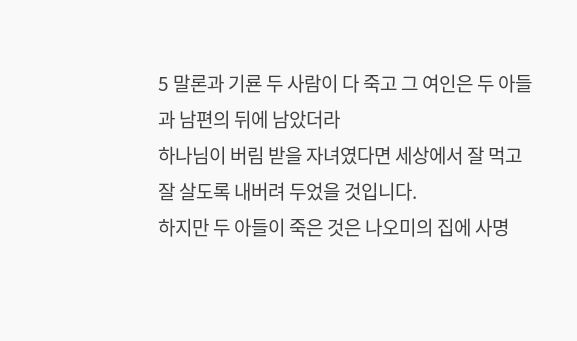5 말론과 기룐 두 사람이 다 죽고 그 여인은 두 아들과 남편의 뒤에 남았더라
하나님이 버림 받을 자녀였다면 세상에서 잘 먹고 잘 살도록 내버려 두었을 것입니다.
하지만 두 아들이 죽은 것은 나오미의 집에 사명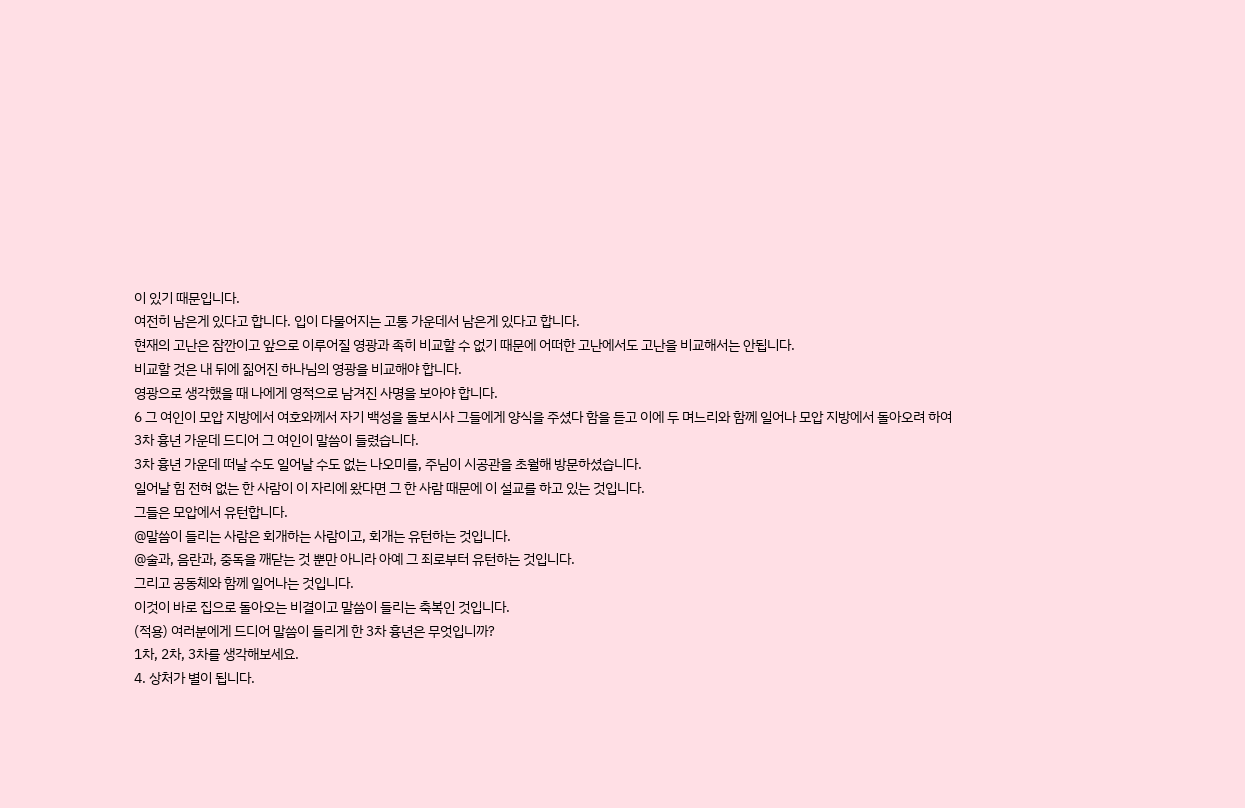이 있기 때문입니다.
여전히 남은게 있다고 합니다. 입이 다물어지는 고통 가운데서 남은게 있다고 합니다.
현재의 고난은 잠깐이고 앞으로 이루어질 영광과 족히 비교할 수 없기 때문에 어떠한 고난에서도 고난을 비교해서는 안됩니다.
비교할 것은 내 뒤에 짊어진 하나님의 영광을 비교해야 합니다.
영광으로 생각했을 때 나에게 영적으로 남겨진 사명을 보아야 합니다.
6 그 여인이 모압 지방에서 여호와께서 자기 백성을 돌보시사 그들에게 양식을 주셨다 함을 듣고 이에 두 며느리와 함께 일어나 모압 지방에서 돌아오려 하여
3차 흉년 가운데 드디어 그 여인이 말씀이 들렸습니다.
3차 흉년 가운데 떠날 수도 일어날 수도 없는 나오미를, 주님이 시공관을 초월해 방문하셨습니다.
일어날 힘 전혀 없는 한 사람이 이 자리에 왔다면 그 한 사람 때문에 이 설교를 하고 있는 것입니다.
그들은 모압에서 유턴합니다.
@말씀이 들리는 사람은 회개하는 사람이고, 회개는 유턴하는 것입니다.
@술과, 음란과, 중독을 깨닫는 것 뿐만 아니라 아예 그 죄로부터 유턴하는 것입니다.
그리고 공동체와 함께 일어나는 것입니다.
이것이 바로 집으로 돌아오는 비결이고 말씀이 들리는 축복인 것입니다.
(적용) 여러분에게 드디어 말씀이 들리게 한 3차 흉년은 무엇입니까?
1차, 2차, 3차를 생각해보세요.
4. 상처가 별이 됩니다.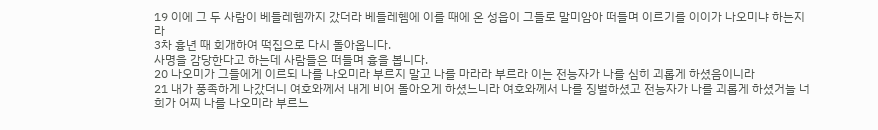19 이에 그 두 사람이 베들레헴까지 갔더라 베들레헴에 이를 때에 온 성읍이 그들로 말미암아 떠들며 이르기를 이이가 나오미냐 하는지라
3차 흉년 때 회개하여 떡집으로 다시 돌아옵니다.
사명을 감당한다고 하는데 사람들은 떠들며 흉을 봅니다.
20 나오미가 그들에게 이르되 나를 나오미라 부르지 말고 나를 마라라 부르라 이는 전능자가 나를 심히 괴롭게 하셨음이니라
21 내가 풍족하게 나갔더니 여호와께서 내게 비어 돌아오게 하셨느니라 여호와께서 나를 징벌하셨고 전능자가 나를 괴롭게 하셨거늘 너희가 어찌 나를 나오미라 부르느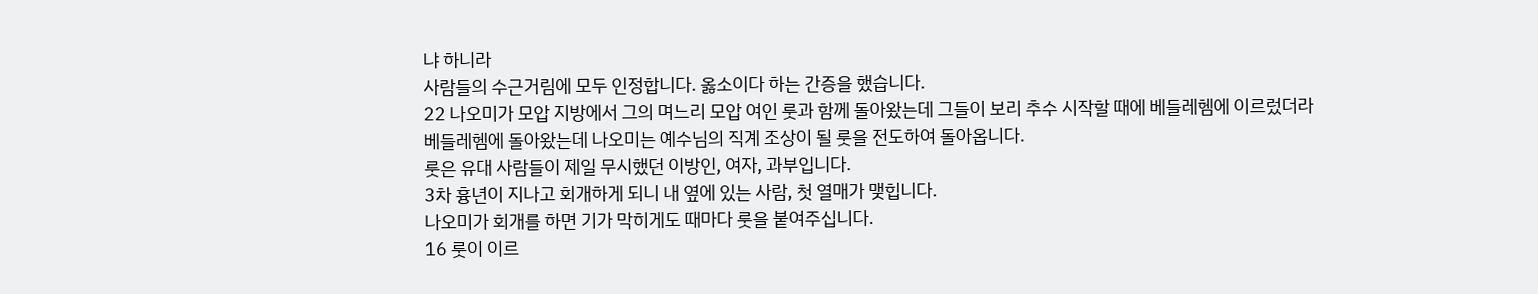냐 하니라
사람들의 수근거림에 모두 인정합니다. 옳소이다 하는 간증을 했습니다.
22 나오미가 모압 지방에서 그의 며느리 모압 여인 룻과 함께 돌아왔는데 그들이 보리 추수 시작할 때에 베들레헴에 이르렀더라
베들레헴에 돌아왔는데 나오미는 예수님의 직계 조상이 될 룻을 전도하여 돌아옵니다.
룻은 유대 사람들이 제일 무시했던 이방인, 여자, 과부입니다.
3차 흉년이 지나고 회개하게 되니 내 옆에 있는 사람, 첫 열매가 맺힙니다.
나오미가 회개를 하면 기가 막히게도 때마다 룻을 붙여주십니다.
16 룻이 이르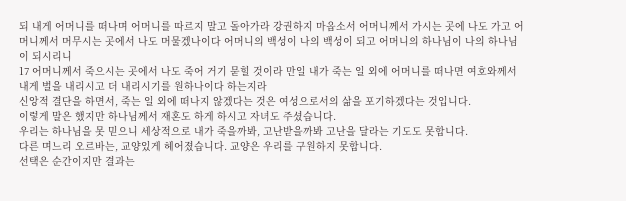되 내게 어머니를 떠나며 어머니를 따르지 말고 돌아가라 강권하지 마옵소서 어머니께서 가시는 곳에 나도 가고 어머니께서 머무시는 곳에서 나도 머물겠나이다 어머니의 백성이 나의 백성이 되고 어머니의 하나님이 나의 하나님이 되시리니
17 어머니께서 죽으시는 곳에서 나도 죽어 거기 묻힐 것이라 만일 내가 죽는 일 외에 어머니를 떠나면 여호와께서 내게 벌을 내리시고 더 내리시기를 원하나이다 하는지라
신앙적 결단을 하면서, 죽는 일 외에 떠나지 않겠다는 것은 여성으로서의 삶을 포기하겠다는 것입니다.
이렇게 말은 했지만 하나님께서 재혼도 하게 하시고 자녀도 주셨습니다.
우리는 하나님을 못 믿으니 세상적으로 내가 죽을까봐, 고난받을까봐 고난을 달라는 기도도 못합니다.
다른 며느리 오르바는, 교양있게 헤어졌습니다. 교양은 우리를 구원하지 못합니다.
선택은 순간이지만 결과는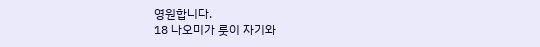영원합니다.
18 나오미가 룻이 자기와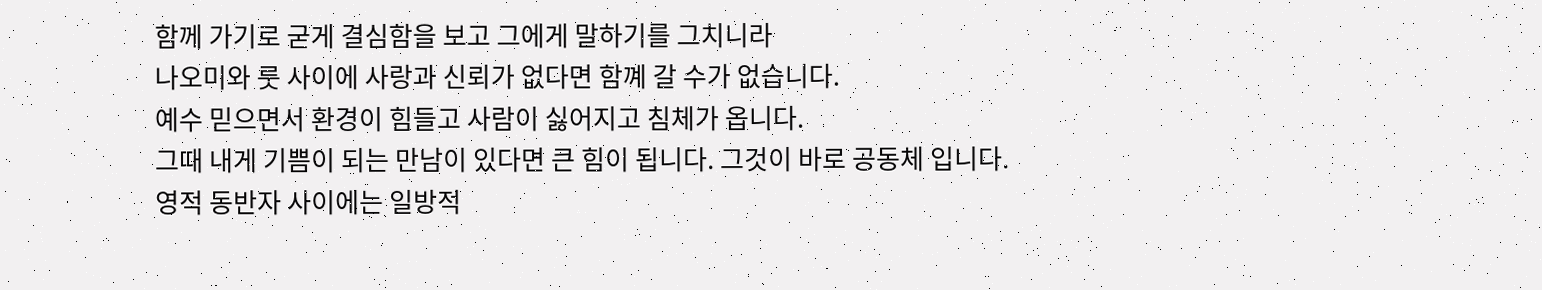함께 가기로 굳게 결심함을 보고 그에게 말하기를 그치니라
나오미와 룻 사이에 사랑과 신뢰가 없다면 함꼐 갈 수가 없습니다.
예수 믿으면서 환경이 힘들고 사람이 싫어지고 침체가 옵니다.
그때 내게 기쁨이 되는 만남이 있다면 큰 힘이 됩니다. 그것이 바로 공동체 입니다.
영적 동반자 사이에는 일방적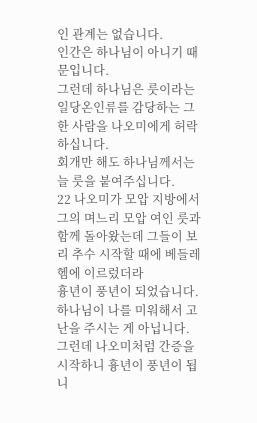인 관계는 없습니다.
인간은 하나님이 아니기 때문입니다.
그런데 하나님은 룻이라는 일당온인류를 감당하는 그 한 사람을 나오미에게 허락하십니다.
회개만 해도 하나님께서는 늘 룻을 붙여주십니다.
22 나오미가 모압 지방에서 그의 며느리 모압 여인 룻과 함께 돌아왔는데 그들이 보리 추수 시작할 때에 베들레헴에 이르렀더라
흉년이 풍년이 되었습니다.
하나님이 나를 미워해서 고난을 주시는 게 아닙니다.
그런데 나오미처럼 간증을 시작하니 흉년이 풍년이 됩니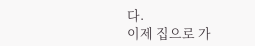다.
이제 집으로 가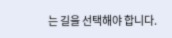는 길을 선택해야 합니다.